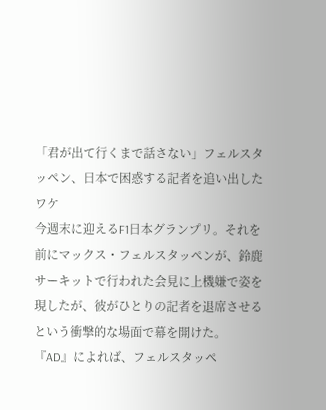「君が出て行くまで話さない」フェルスタッペン、日本で困惑する記者を追い出したワケ
今週末に迎えるF1日本グランプリ。それを前にマックス・フェルスタッペンが、鈴鹿サーキットで行われた会見に上機嫌で姿を現したが、彼がひとりの記者を退席させるという衝撃的な場面で幕を開けた。
『AD』によれば、フェルスタッペ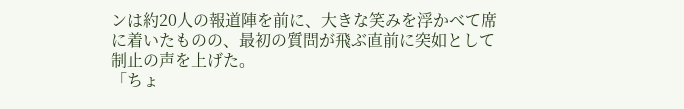ンは約20人の報道陣を前に、大きな笑みを浮かべて席に着いたものの、最初の質問が飛ぶ直前に突如として制止の声を上げた。
「ちょ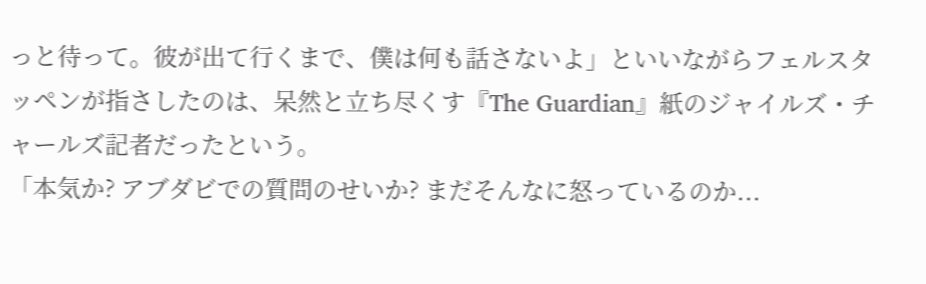っと待って。彼が出て行くまで、僕は何も話さないよ」といいながらフェルスタッペンが指さしたのは、呆然と立ち尽くす『The Guardian』紙のジャイルズ・チャールズ記者だったという。
「本気か? アブダビでの質問のせいか? まだそんなに怒っているのか...